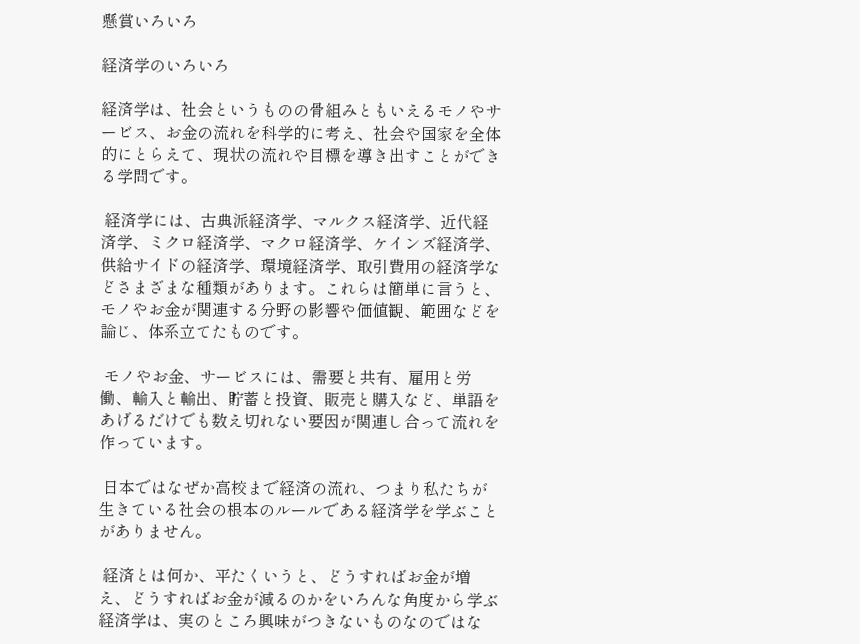懸賞いろいろ

経済学のいろいろ

経済学は、社会というものの骨組みともいえるモノやサービス、お金の流れを科学的に考え、社会や国家を全体的にとらえて、現状の流れや目標を導き出すことができる学問です。

 経済学には、古典派経済学、マルクス経済学、近代経済学、ミクロ経済学、マクロ経済学、ケインズ経済学、供給サイドの経済学、環境経済学、取引費用の経済学などさまざまな種類があります。これらは簡単に言うと、モノやお金が関連する分野の影響や価値観、範囲などを論じ、体系立てたものです。

 モノやお金、サービスには、需要と共有、雇用と労働、輸入と輸出、貯蓄と投資、販売と購入など、単語をあげるだけでも数え切れない要因が関連し合って流れを作っています。

 日本ではなぜか高校まで経済の流れ、つまり私たちが生きている社会の根本のルールである経済学を学ぶことがありません。

 経済とは何か、平たくいうと、どうすればお金が増え、どうすればお金が減るのかをいろんな角度から学ぶ経済学は、実のところ興味がつきないものなのではな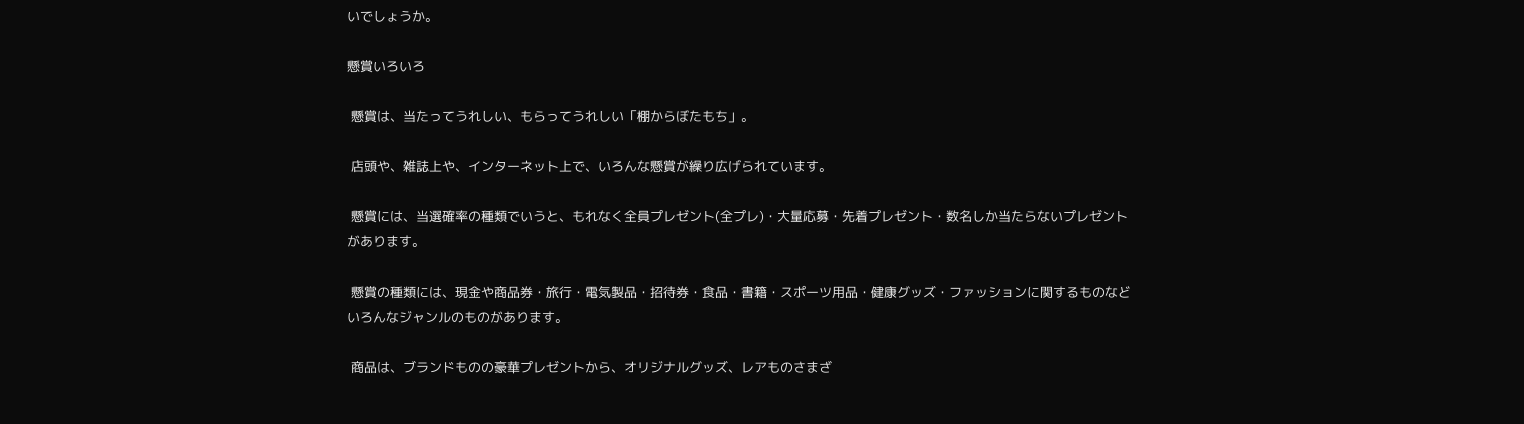いでしょうか。

懸賞いろいろ

 懸賞は、当たってうれしい、もらってうれしい「棚からぼたもち」。

 店頭や、雑誌上や、インターネット上で、いろんな懸賞が繰り広げられています。

 懸賞には、当選確率の種類でいうと、もれなく全員プレゼント(全プレ)・大量応募・先着プレゼント・数名しか当たらないプレゼントがあります。

 懸賞の種類には、現金や商品券・旅行・電気製品・招待券・食品・書籍・スポーツ用品・健康グッズ・ファッションに関するものなどいろんなジャンルのものがあります。

 商品は、ブランドものの豪華プレゼントから、オリジナルグッズ、レアものさまざ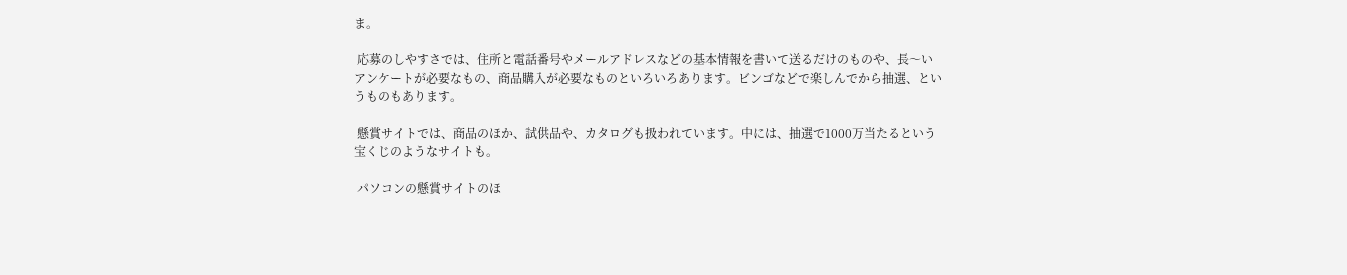ま。

 応募のしやすさでは、住所と電話番号やメールアドレスなどの基本情報を書いて送るだけのものや、長〜いアンケートが必要なもの、商品購入が必要なものといろいろあります。ビンゴなどで楽しんでから抽選、というものもあります。

 懸賞サイトでは、商品のほか、試供品や、カタログも扱われています。中には、抽選で1000万当たるという宝くじのようなサイトも。

 パソコンの懸賞サイトのほ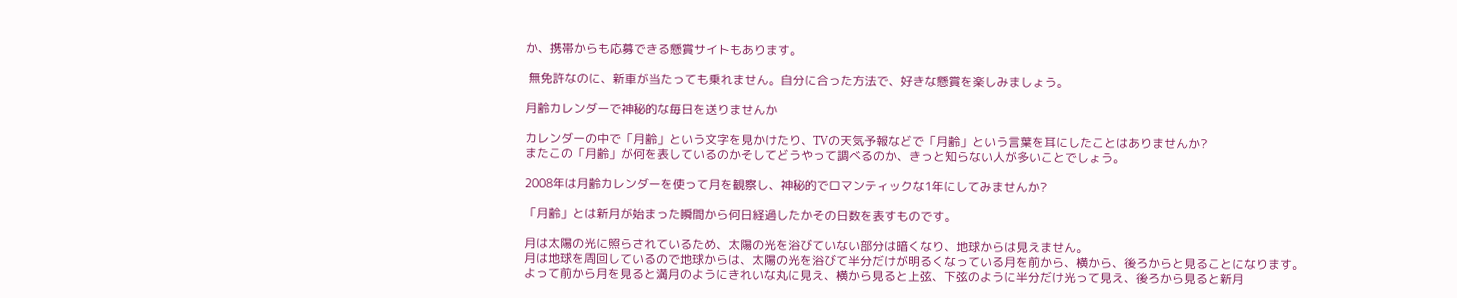か、携帯からも応募できる懸賞サイトもあります。

 無免許なのに、新車が当たっても乗れません。自分に合った方法で、好きな懸賞を楽しみましょう。

月齢カレンダーで神秘的な毎日を送りませんか

カレンダーの中で「月齢」という文字を見かけたり、TVの天気予報などで「月齢」という言葉を耳にしたことはありませんか?
またこの「月齢」が何を表しているのかそしてどうやって調べるのか、きっと知らない人が多いことでしょう。

2008年は月齢カレンダーを使って月を観察し、神秘的でロマンティックな1年にしてみませんか?

「月齢」とは新月が始まった瞬間から何日経過したかその日数を表すものです。

月は太陽の光に照らされているため、太陽の光を浴びていない部分は暗くなり、地球からは見えません。
月は地球を周回しているので地球からは、太陽の光を浴びて半分だけが明るくなっている月を前から、横から、後ろからと見ることになります。
よって前から月を見ると満月のようにきれいな丸に見え、横から見ると上弦、下弦のように半分だけ光って見え、後ろから見ると新月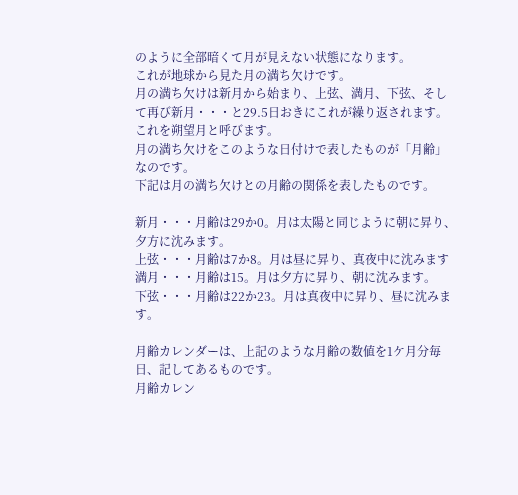のように全部暗くて月が見えない状態になります。
これが地球から見た月の満ち欠けです。
月の満ち欠けは新月から始まり、上弦、満月、下弦、そして再び新月・・・と29.5日おきにこれが繰り返されます。
これを朔望月と呼びます。
月の満ち欠けをこのような日付けで表したものが「月齢」なのです。
下記は月の満ち欠けとの月齢の関係を表したものです。

新月・・・月齢は29か0。月は太陽と同じように朝に昇り、夕方に沈みます。
上弦・・・月齢は7か8。月は昼に昇り、真夜中に沈みます
満月・・・月齢は15。月は夕方に昇り、朝に沈みます。
下弦・・・月齢は22か23。月は真夜中に昇り、昼に沈みます。

月齢カレンダーは、上記のような月齢の数値を1ケ月分毎日、記してあるものです。
月齢カレン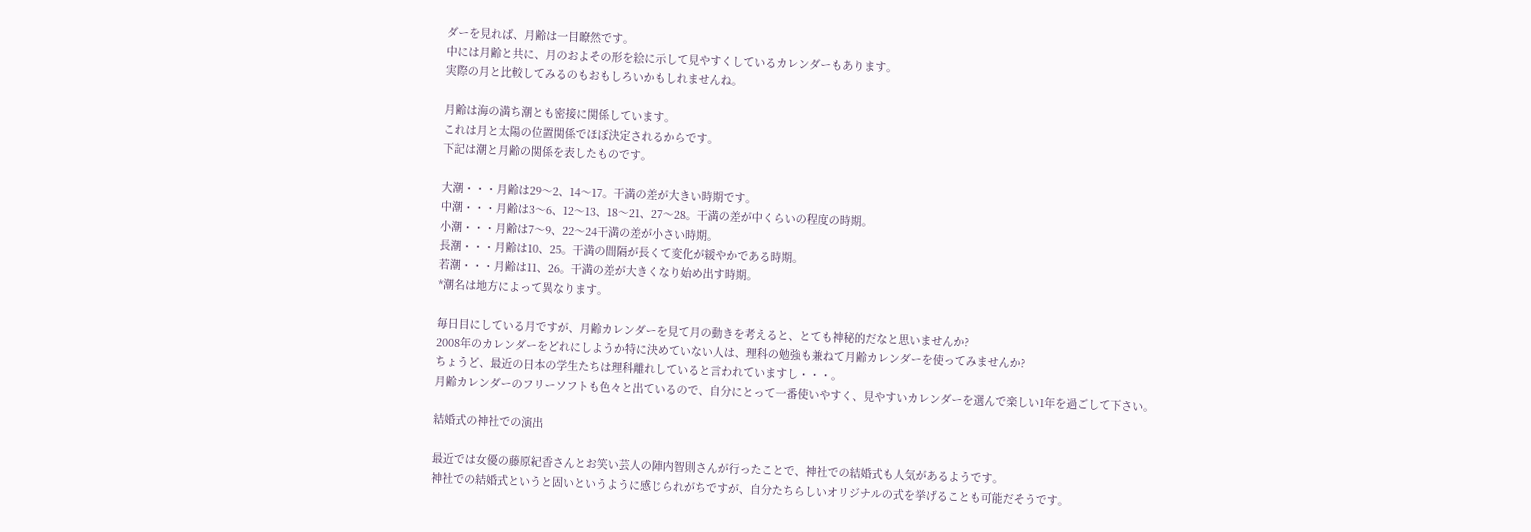ダーを見れば、月齢は一目瞭然です。
中には月齢と共に、月のおよその形を絵に示して見やすくしているカレンダーもあります。
実際の月と比較してみるのもおもしろいかもしれませんね。

月齢は海の満ち潮とも密接に関係しています。
これは月と太陽の位置関係でほぼ決定されるからです。
下記は潮と月齢の関係を表したものです。

大潮・・・月齢は29〜2、14〜17。干満の差が大きい時期です。
中潮・・・月齢は3〜6、12〜13、18〜21、27〜28。干満の差が中くらいの程度の時期。
小潮・・・月齢は7〜9、22〜24干満の差が小さい時期。
長潮・・・月齢は10、25。干満の間隔が長くて変化が緩やかである時期。
若潮・・・月齢は11、26。干満の差が大きくなり始め出す時期。
*潮名は地方によって異なります。

毎日目にしている月ですが、月齢カレンダーを見て月の動きを考えると、とても神秘的だなと思いませんか?
2008年のカレンダーをどれにしようか特に決めていない人は、理科の勉強も兼ねて月齢カレンダーを使ってみませんか?
ちょうど、最近の日本の学生たちは理科離れしていると言われていますし・・・。
月齢カレンダーのフリーソフトも色々と出ているので、自分にとって一番使いやすく、見やすいカレンダーを選んで楽しい1年を過ごして下さい。

結婚式の神社での演出

最近では女優の藤原紀香さんとお笑い芸人の陣内智則さんが行ったことで、神社での結婚式も人気があるようです。
神社での結婚式というと固いというように感じられがちですが、自分たちらしいオリジナルの式を挙げることも可能だそうです。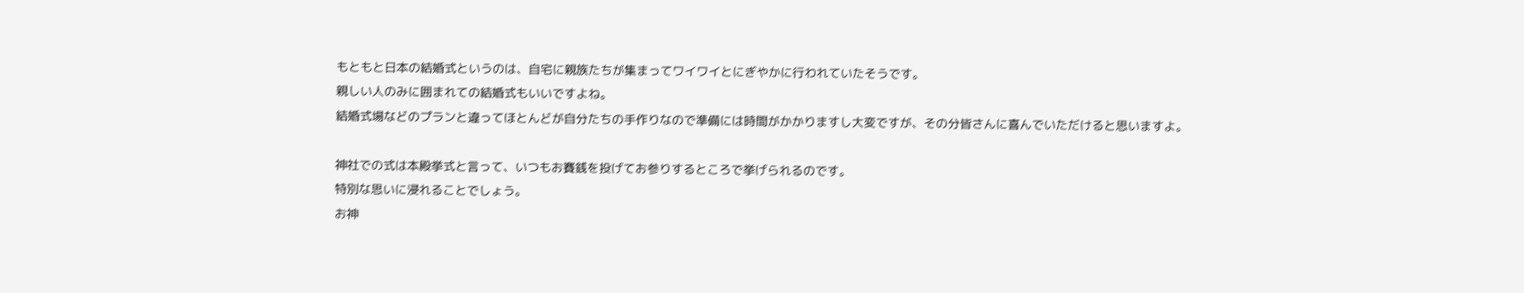もともと日本の結婚式というのは、自宅に親族たちが集まってワイワイとにぎやかに行われていたそうです。
親しい人のみに囲まれての結婚式もいいですよね。
結婚式場などのプランと違ってほとんどが自分たちの手作りなので準備には時間がかかりますし大変ですが、その分皆さんに喜んでいただけると思いますよ。

神社での式は本殿挙式と言って、いつもお賽銭を投げてお参りするところで挙げられるのです。
特別な思いに浸れることでしょう。
お神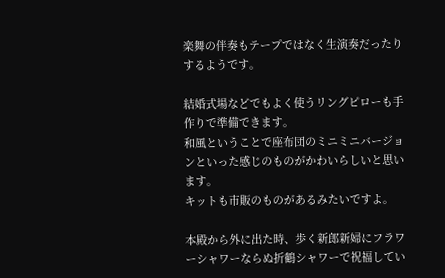楽舞の伴奏もテープではなく生演奏だったりするようです。

結婚式場などでもよく使うリングピローも手作りで準備できます。
和風ということで座布団のミニミニバージョンといった感じのものがかわいらしいと思います。
キットも市販のものがあるみたいですよ。

本殿から外に出た時、歩く新郎新婦にフラワーシャワーならぬ折鶴シャワーで祝福してい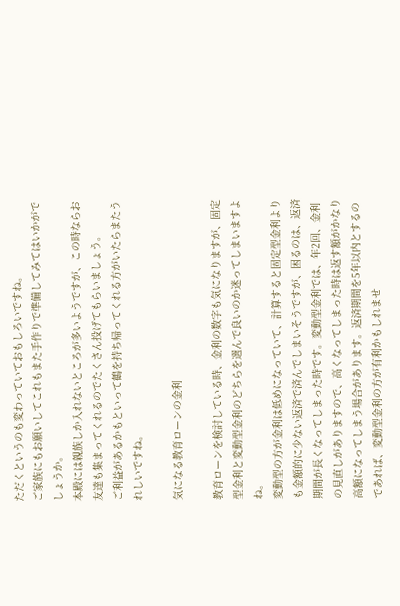ただくというのも変わっていておもしろいですね。
ご家族にもお願いしてこれもまた手作りで準備してみてはいかがでしょうか。
本殿には親族しか入れないところが多いようですが、この時ならお友達も集まってくれるのでたくさん投げてもらいましょう。
ご利益があるかもといって鶴を持ち帰ってくれる方がいたらまたうれしいですね。

気になる教育ローンの金利

教育ローンを検討している時、金利の数字も気になりますが、固定型金利と変動型金利のどちらを選んで良いのか迷ってしまいますよね。
変動型の方が金利は低めになっていて、計算すると固定型金利よりも金額的に少ない返済で済んでしまいそうですが、困るのは、返済期間が長くなってしまった時です。変動型金利では、年2回、金利の見直しがありますので、高くなってしまった時は返す額がかなり高額になってしまう場合があります。返済期間を5年以内とするのであれば、変動型金利の方が有利かもしれませ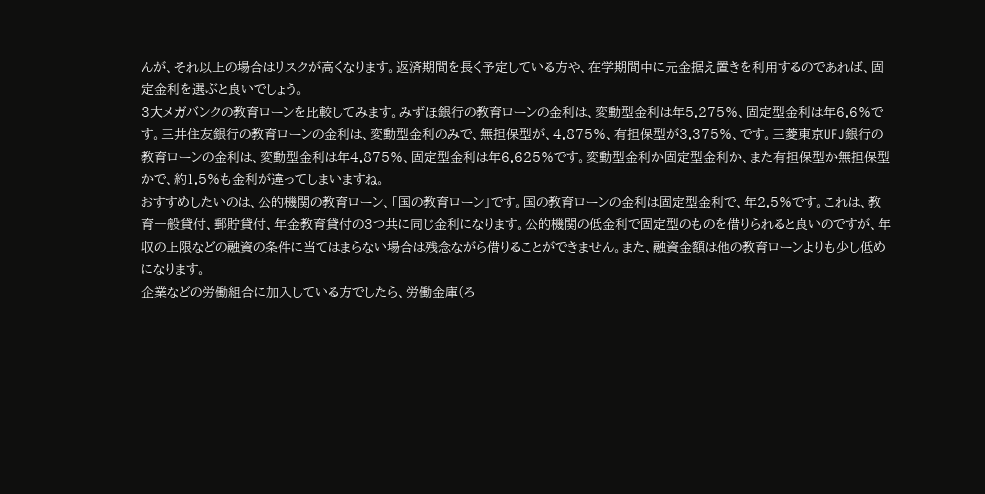んが、それ以上の場合はリスクが高くなります。返済期間を長く予定している方や、在学期間中に元金据え置きを利用するのであれば、固定金利を選ぶと良いでしょう。
3大メガバンクの教育ローンを比較してみます。みずほ銀行の教育ローンの金利は、変動型金利は年5.275%、固定型金利は年6.6%です。三井住友銀行の教育ローンの金利は、変動型金利のみで、無担保型が、4.875%、有担保型が3.375%、です。三菱東京UFJ銀行の教育ローンの金利は、変動型金利は年4.875%、固定型金利は年6.625%です。変動型金利か固定型金利か、また有担保型か無担保型かで、約1.5%も金利が違ってしまいますね。
おすすめしたいのは、公的機関の教育ローン、「国の教育ローン」です。国の教育ローンの金利は固定型金利で、年2.5%です。これは、教育一般貸付、郵貯貸付、年金教育貸付の3つ共に同じ金利になります。公的機関の低金利で固定型のものを借りられると良いのですが、年収の上限などの融資の条件に当てはまらない場合は残念ながら借りることができません。また、融資金額は他の教育ローンよりも少し低めになります。
企業などの労働組合に加入している方でしたら、労働金庫(ろ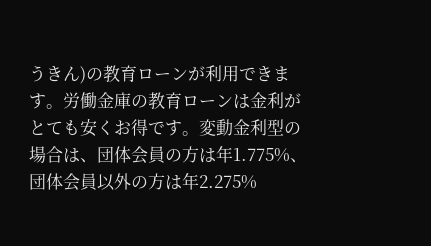うきん)の教育ローンが利用できます。労働金庫の教育ローンは金利がとても安くお得です。変動金利型の場合は、団体会員の方は年1.775%、団体会員以外の方は年2.275%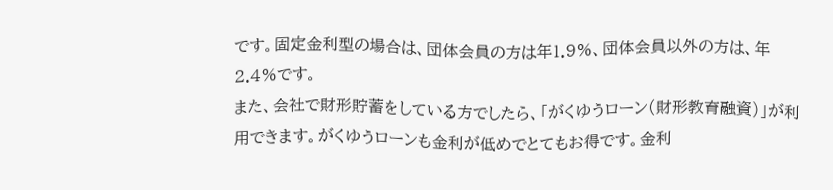です。固定金利型の場合は、団体会員の方は年1.9%、団体会員以外の方は、年2.4%です。
また、会社で財形貯蓄をしている方でしたら、「がくゆうローン(財形教育融資)」が利用できます。がくゆうローンも金利が低めでとてもお得です。金利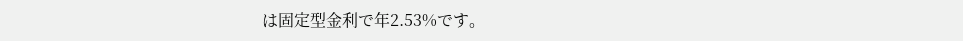は固定型金利で年2.53%です。